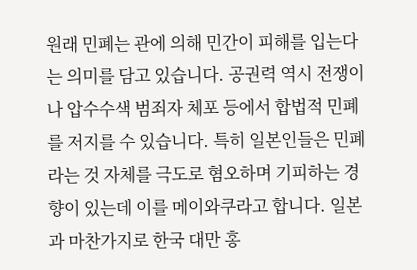원래 민폐는 관에 의해 민간이 피해를 입는다는 의미를 담고 있습니다. 공권력 역시 전쟁이나 압수수색 범죄자 체포 등에서 합법적 민폐를 저지를 수 있습니다. 특히 일본인들은 민폐라는 것 자체를 극도로 혐오하며 기피하는 경향이 있는데 이를 메이와쿠라고 합니다. 일본과 마찬가지로 한국 대만 홍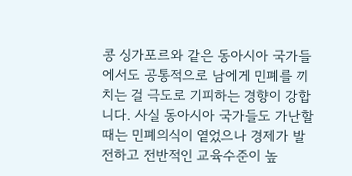콩 싱가포르와 같은 동아시아 국가들에서도 공통적으로 남에게 민폐를 끼치는 걸 극도로 기피하는 경향이 강합니다. 사실 동아시아 국가들도 가난할 때는 민폐의식이 옅었으나 경제가 발전하고 전반적인 교육수준이 높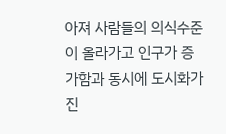아져 사람들의 의식수준이 올라가고 인구가 증가함과 동시에 도시화가 진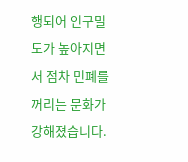행되어 인구밀도가 높아지면서 점차 민폐를 꺼리는 문화가 강해졌습니다.